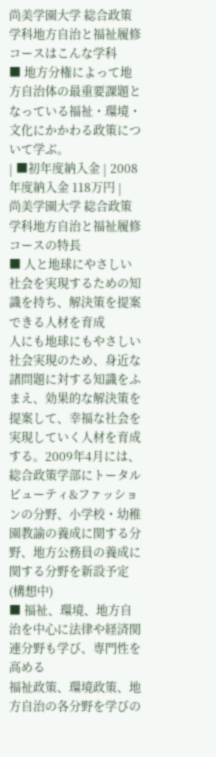尚美学園大学 総合政策学科地方自治と福祉履修コースはこんな学科
■ 地方分権によって地方自治体の最重要課題となっている福祉・環境・文化にかかわる政策について学ぶ。
| ■初年度納入金 | 2008年度納入金 118万円 |
尚美学園大学 総合政策学科地方自治と福祉履修コースの特長
■ 人と地球にやさしい社会を実現するための知識を持ち、解決策を提案できる人材を育成
人にも地球にもやさしい社会実現のため、身近な諸問題に対する知識をふまえ、効果的な解決策を提案して、幸福な社会を実現していく人材を育成する。2009年4月には、総合政策学部にトータルビューティ&ファッションの分野、小学校・幼稚園教諭の養成に関する分野、地方公務員の養成に関する分野を新設予定(構想中)
■ 福祉、環境、地方自治を中心に法律や経済関連分野も学び、専門性を高める
福祉政策、環境政策、地方自治の各分野を学びの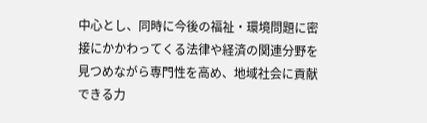中心とし、同時に今後の福祉・環境問題に密接にかかわってくる法律や経済の関連分野を見つめながら専門性を高め、地域社会に貢献できる力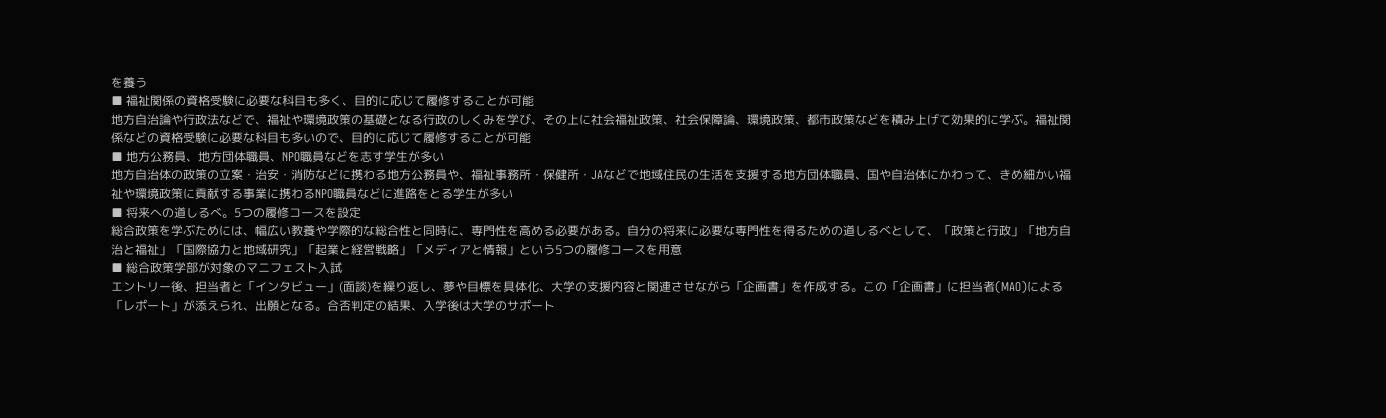を養う
■ 福祉関係の資格受験に必要な科目も多く、目的に応じて履修することが可能
地方自治論や行政法などで、福祉や環境政策の基礎となる行政のしくみを学び、その上に社会福祉政策、社会保障論、環境政策、都市政策などを積み上げて効果的に学ぶ。福祉関係などの資格受験に必要な科目も多いので、目的に応じて履修することが可能
■ 地方公務員、地方団体職員、NPO職員などを志す学生が多い
地方自治体の政策の立案・治安・消防などに携わる地方公務員や、福祉事務所・保健所・JAなどで地域住民の生活を支援する地方団体職員、国や自治体にかわって、きめ細かい福祉や環境政策に貢献する事業に携わるNPO職員などに進路をとる学生が多い
■ 将来への道しるべ。5つの履修コースを設定
総合政策を学ぶためには、幅広い教養や学際的な総合性と同時に、専門性を高める必要がある。自分の将来に必要な専門性を得るための道しるべとして、「政策と行政」「地方自治と福祉」「国際協力と地域研究」「起業と経営戦略」「メディアと情報」という5つの履修コースを用意
■ 総合政策学部が対象のマニフェスト入試
エントリー後、担当者と「インタビュー」(面談)を繰り返し、夢や目標を具体化、大学の支援内容と関連させながら「企画書」を作成する。この「企画書」に担当者(MAO)による「レポート」が添えられ、出願となる。合否判定の結果、入学後は大学のサポート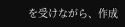を受けながら、作成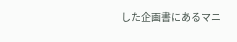した企画書にあるマニ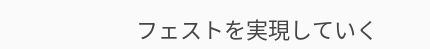フェストを実現していく